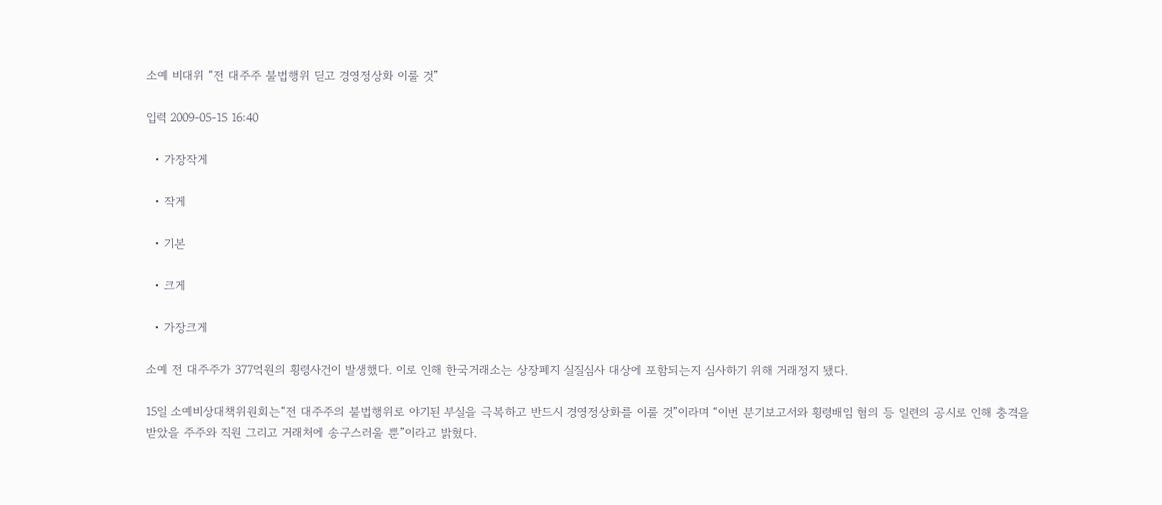소예 비대위 “전 대주주 불법행위 딛고 경영정상화 이룰 것”

입력 2009-05-15 16:40

  • 가장작게

  • 작게

  • 기본

  • 크게

  • 가장크게

소예 전 대주주가 377억원의 횡령사건이 발생했다. 이로 인해 한국거래소는 상장폐지 실질심사 대상에 포함되는지 심사하기 위해 거래정지 됐다.

15일 소예비상대책위원회는“전 대주주의 불법행위로 야기된 부실을 극복하고 반드시 경영정상화를 이룰 것”이라며 “이번 분기보고서와 횡령배임 혐의 등 일련의 공시로 인해 충격을 받았을 주주와 직원 그리고 거래처에 송구스러울 뿐”이라고 밝혔다.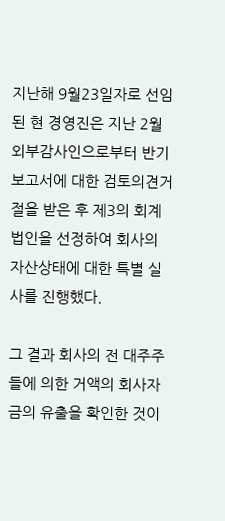지난해 9월23일자로 선임된 현 경영진은 지난 2월 외부감사인으로부터 반기보고서에 대한 검토의견거절을 받은 후 제3의 회계법인을 선정하여 회사의 자산상태에 대한 특별 실사를 진행했다.

그 결과 회사의 전 대주주들에 의한 거액의 회사자금의 유출을 확인한 것이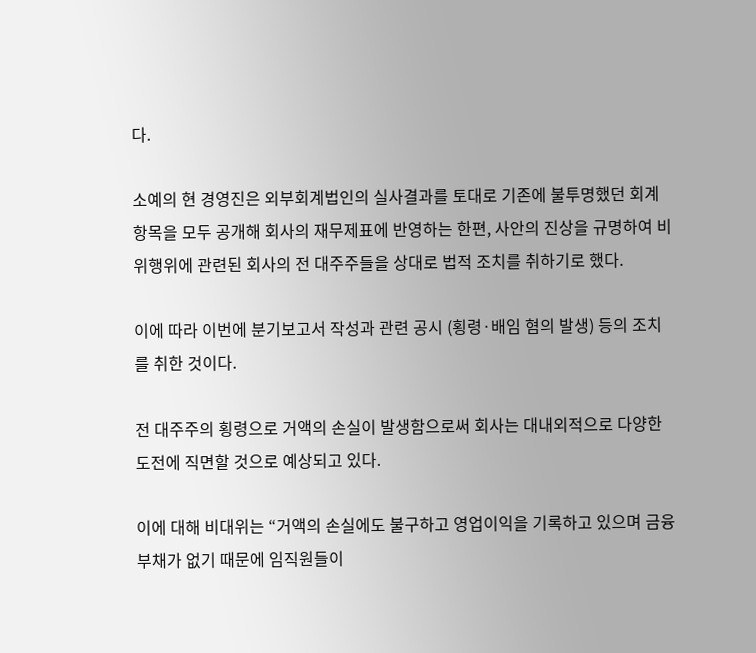다.

소예의 현 경영진은 외부회계법인의 실사결과를 토대로 기존에 불투명했던 회계항목을 모두 공개해 회사의 재무제표에 반영하는 한편, 사안의 진상을 규명하여 비위행위에 관련된 회사의 전 대주주들을 상대로 법적 조치를 취하기로 했다.

이에 따라 이번에 분기보고서 작성과 관련 공시 (횡령·배임 혐의 발생) 등의 조치를 취한 것이다.

전 대주주의 횡령으로 거액의 손실이 발생함으로써 회사는 대내외적으로 다양한 도전에 직면할 것으로 예상되고 있다.

이에 대해 비대위는 “거액의 손실에도 불구하고 영업이익을 기록하고 있으며 금융부채가 없기 때문에 임직원들이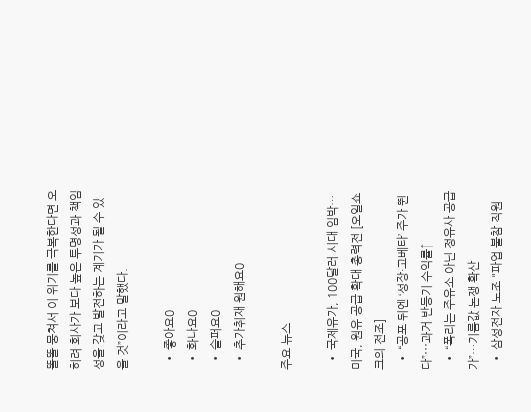똘똘 뭉쳐서 이 위기를 극복한다면 오히려 회사가 보다 높은 투명성과 책임성을 갖고 발전하는 계기가 될 수 있을 것”이라고 말했다.

  • 좋아요0
  • 화나요0
  • 슬퍼요0
  • 추가취재 원해요0

주요 뉴스

  • 국제유가, 100달러 시대 임박…미국, 원유 공급 확대 총력전 [오일쇼크의 전조]
  • “공포 뒤엔 ‘성장·고베타’ 주가 뛴다”⋯과거 반등기 수익률↑
  • “폭리는 주유소 아닌 정유사 공급가”…기름값 논쟁 확산
  • 삼성전자 노조 "파업 불참 직원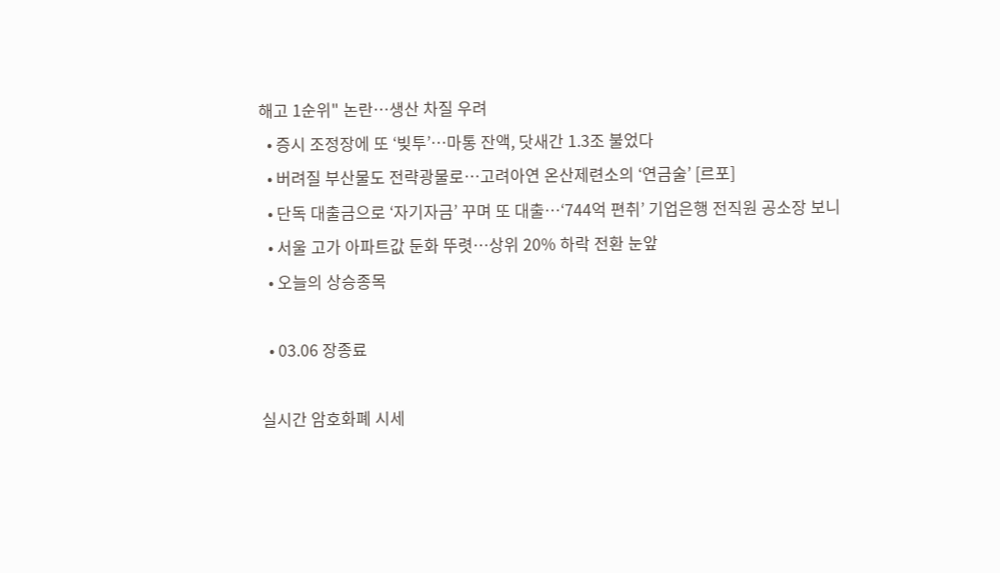해고 1순위" 논란…생산 차질 우려
  • 증시 조정장에 또 ‘빚투’…마통 잔액, 닷새간 1.3조 불었다
  • 버려질 부산물도 전략광물로…고려아연 온산제련소의 ‘연금술’ [르포]
  • 단독 대출금으로 ‘자기자금’ 꾸며 또 대출…‘744억 편취’ 기업은행 전직원 공소장 보니
  • 서울 고가 아파트값 둔화 뚜렷⋯상위 20% 하락 전환 눈앞
  • 오늘의 상승종목

  • 03.06 장종료

실시간 암호화폐 시세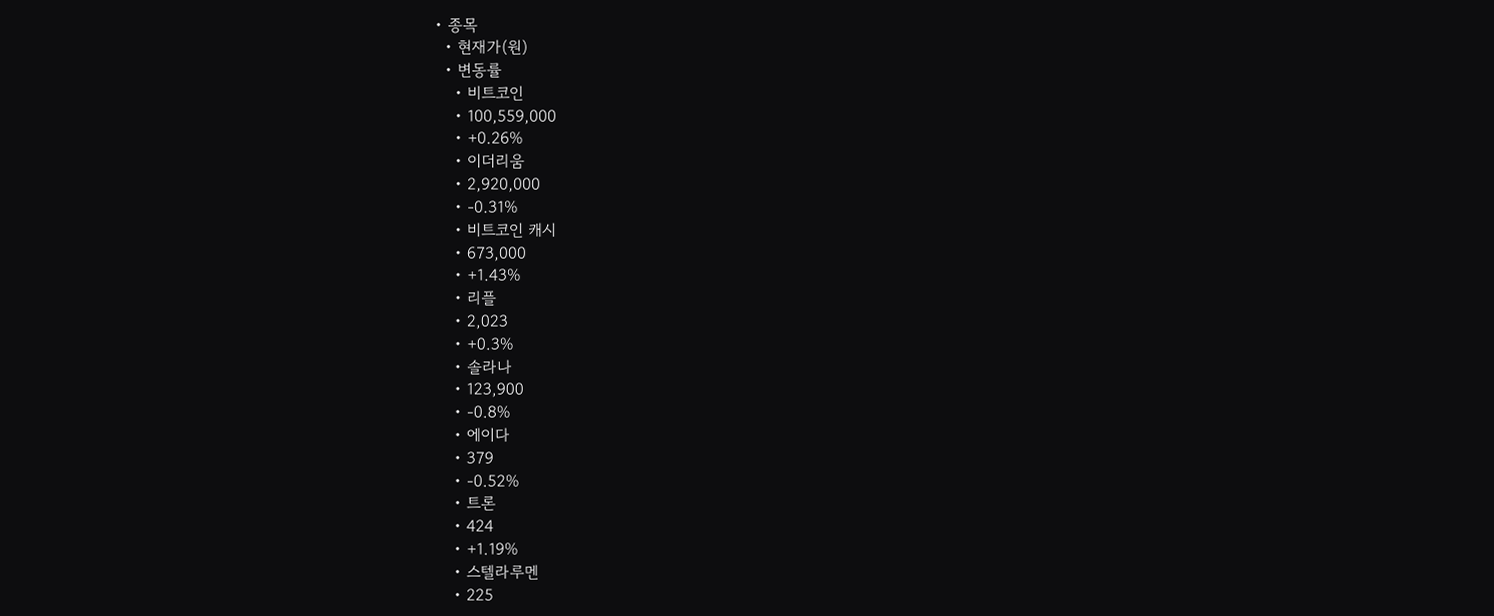• 종목
  • 현재가(원)
  • 변동률
    • 비트코인
    • 100,559,000
    • +0.26%
    • 이더리움
    • 2,920,000
    • -0.31%
    • 비트코인 캐시
    • 673,000
    • +1.43%
    • 리플
    • 2,023
    • +0.3%
    • 솔라나
    • 123,900
    • -0.8%
    • 에이다
    • 379
    • -0.52%
    • 트론
    • 424
    • +1.19%
    • 스텔라루멘
    • 225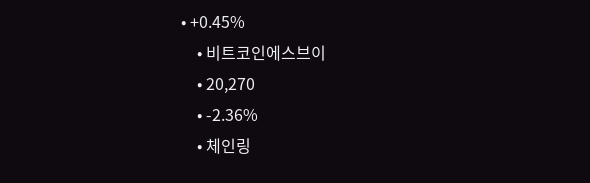• +0.45%
    • 비트코인에스브이
    • 20,270
    • -2.36%
    • 체인링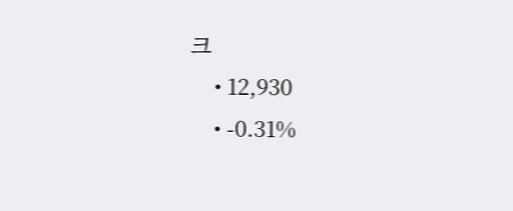크
    • 12,930
    • -0.31%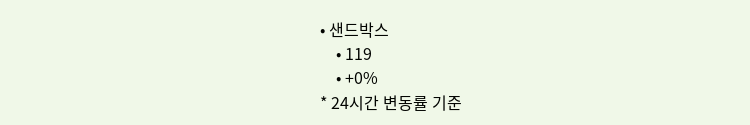• 샌드박스
    • 119
    • +0%
* 24시간 변동률 기준